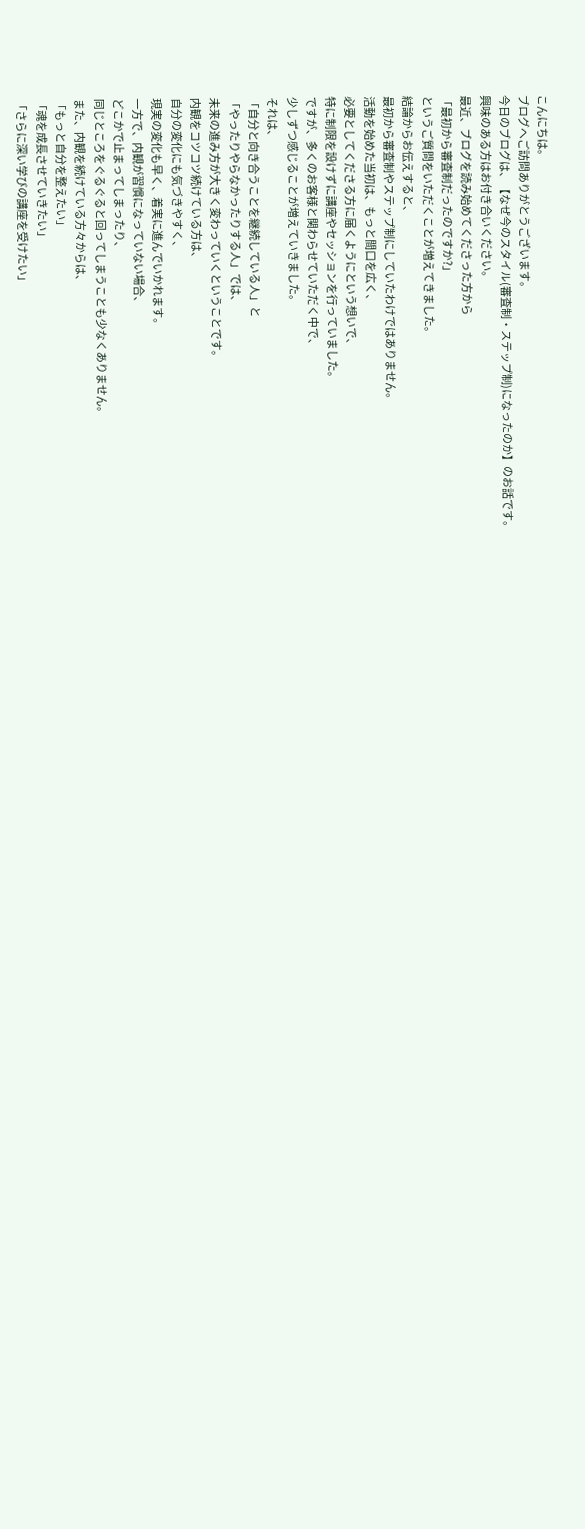こんにちは。
ブログへご訪問ありがとうございます。
今日のブログは、【なぜ今のスタイル(審査制・ステップ制)になったのか】のお話です。
興味のある方はお付き合いください。
最近、ブログを読み始めてくださった方から
「最初から審査制だったのですか?」
というご質問をいただくことが増えてきました。
結論からお伝えすると、
最初から審査制やステップ制にしていたわけではありません。
活動を始めた当初は、もっと間口を広く、
必要としてくださる方に届くようにという想いで、
特に制限を設けずに講座やセッションを行っていました。
ですが、多くのお客様と関わらせていただく中で、
少しずつ感じることが増えていきました。
それは、
「自分と向き合うことを継続している人」と
「やったりやらなかったりする人」では、
未来の進み方が大きく変わっていくということです。
内観をコツコツ続けている方は、
自分の変化にも気づきやすく、
現実の変化も早く、着実に進んでいかれます。
一方で、内観が習慣になっていない場合、
どこかで止まってしまったり、
同じところをぐるぐると回ってしまうことも少なくありません。
また、内観を続けている方々からは、
「もっと自分を整えたい」
「魂を成長させていきたい」
「さらに深い学びの講座を受けたい」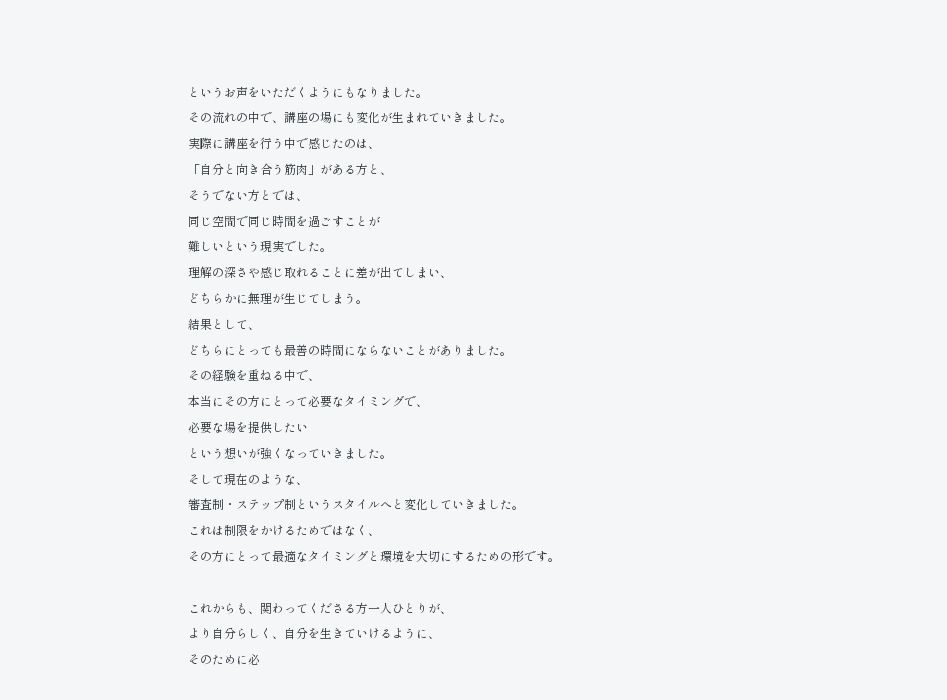というお声をいただくようにもなりました。
その流れの中で、講座の場にも変化が生まれていきました。
実際に講座を行う中で感じたのは、
「自分と向き合う筋肉」がある方と、
そうでない方とでは、
同じ空間で同じ時間を過ごすことが
難しいという現実でした。
理解の深さや感じ取れることに差が出てしまい、
どちらかに無理が生じてしまう。
結果として、
どちらにとっても最善の時間にならないことがありました。
その経験を重ねる中で、
本当にその方にとって必要なタイミングで、
必要な場を提供したい
という想いが強くなっていきました。
そして現在のような、
審査制・ステップ制というスタイルへと変化していきました。
これは制限をかけるためではなく、
その方にとって最適なタイミングと環境を大切にするための形です。

これからも、関わってくださる方一人ひとりが、
より自分らしく、自分を生きていけるように、
そのために必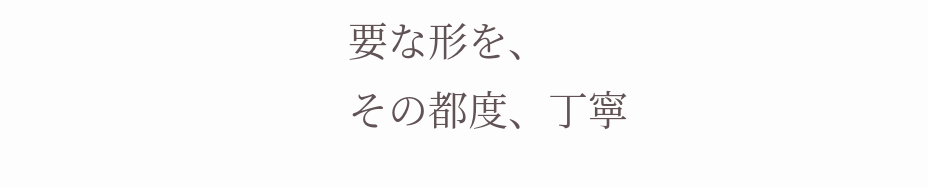要な形を、
その都度、丁寧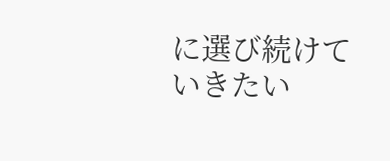に選び続けていきたい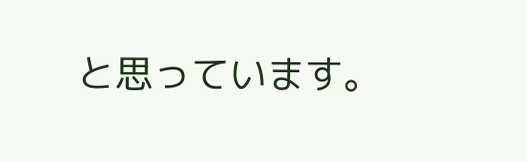と思っています。